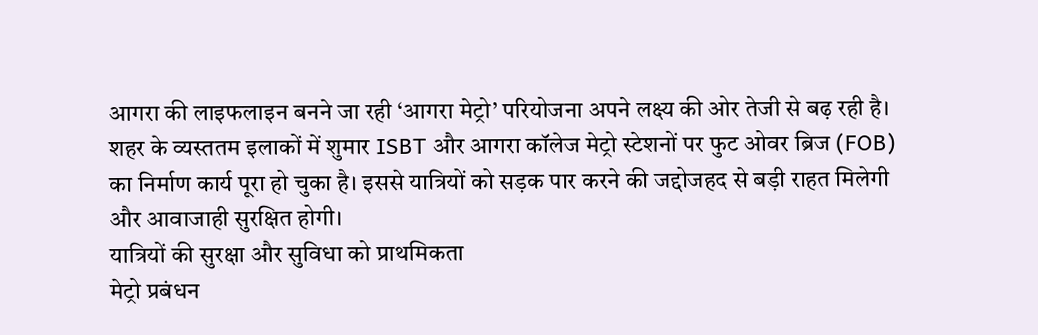आगरा की लाइफलाइन बनने जा रही ‘आगरा मेट्रो’ परियोजना अपने लक्ष्य की ओर तेजी से बढ़ रही है। शहर के व्यस्ततम इलाकों में शुमार ISBT और आगरा कॉलेज मेट्रो स्टेशनों पर फुट ओवर ब्रिज (FOB) का निर्माण कार्य पूरा हो चुका है। इससे यात्रियों को सड़क पार करने की जद्दोजहद से बड़ी राहत मिलेगी और आवाजाही सुरक्षित होगी।
यात्रियों की सुरक्षा और सुविधा को प्राथमिकता
मेट्रो प्रबंधन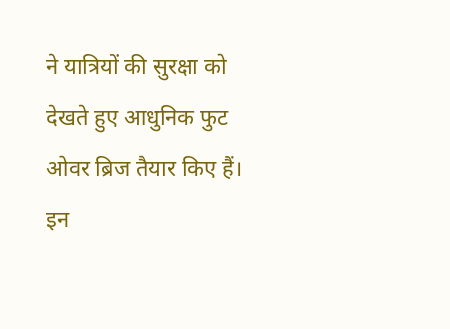ने यात्रियों की सुरक्षा को देखते हुए आधुनिक फुट ओवर ब्रिज तैयार किए हैं। इन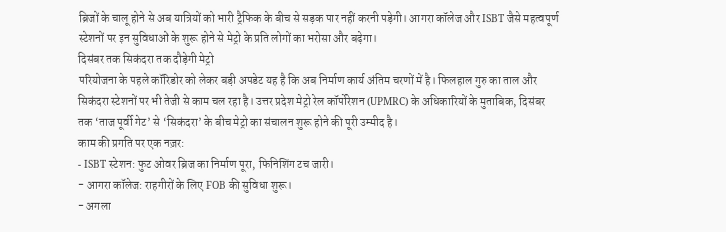ब्रिजों के चालू होने से अब यात्रियों को भारी ट्रैफिक के बीच से सड़क पार नहीं करनी पड़ेगी। आगरा कॉलेज और ISBT जैसे महत्वपूर्ण स्टेशनों पर इन सुविधाओं के शुरू होने से मेट्रो के प्रति लोगों का भरोसा और बढ़ेगा।
दिसंबर तक सिकंदरा तक दौड़ेगी मेट्रो
परियोजना के पहले कॉरिडोर को लेकर बड़ी अपडेट यह है कि अब निर्माण कार्य अंतिम चरणों में है। फिलहाल गुरु का ताल और सिकंदरा स्टेशनों पर भी तेजी से काम चल रहा है। उत्तर प्रदेश मेट्रो रेल कॉर्पोरेशन (UPMRC) के अधिकारियों के मुताबिक, दिसंबर तक ‘ताज पूर्वी गेट’ से ‘सिकंदरा’ के बीच मेट्रो का संचालन शुरू होने की पूरी उम्मीद है।
काम की प्रगति पर एक नज़र:
- ISBT स्टेशन: फुट ओवर ब्रिज का निर्माण पूरा, फिनिशिंग टच जारी।
- आगरा कॉलेज: राहगीरों के लिए FOB की सुविधा शुरू।
- अगला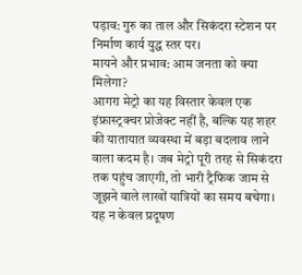पड़ाव: गुरु का ताल और सिकंदरा स्टेशन पर निर्माण कार्य युद्ध स्तर पर।
मायने और प्रभाव: आम जनता को क्या मिलेगा?
आगरा मेट्रो का यह विस्तार केवल एक इंफ्रास्ट्रक्चर प्रोजेक्ट नहीं है, बल्कि यह शहर की यातायात व्यवस्था में बड़ा बदलाव लाने वाला कदम है। जब मेट्रो पूरी तरह से सिकंदरा तक पहुंच जाएगी, तो भारी ट्रैफिक जाम से जूझने वाले लाखों यात्रियों का समय बचेगा। यह न केवल प्रदूषण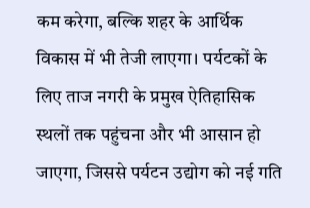कम करेगा, बल्कि शहर के आर्थिक विकास में भी तेजी लाएगा। पर्यटकों के लिए ताज नगरी के प्रमुख ऐतिहासिक स्थलों तक पहुंचना और भी आसान हो जाएगा, जिससे पर्यटन उद्योग को नई गति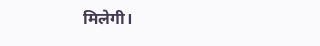मिलेगी।